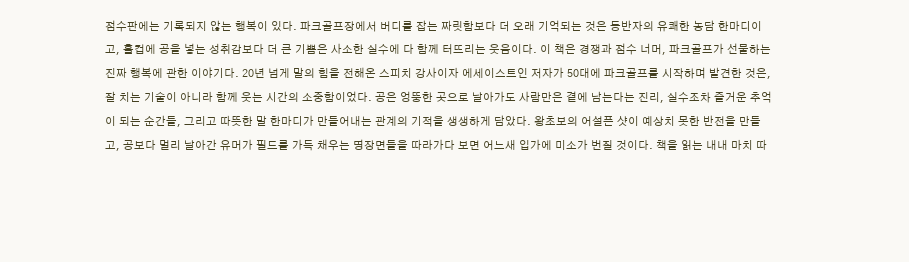점수판에는 기록되지 않는 행복이 있다. 파크골프장에서 버디를 잡는 짜릿함보다 더 오래 기억되는 것은 동반자의 유쾌한 농담 한마디이고, 홀컵에 공을 넣는 성취감보다 더 큰 기쁨은 사소한 실수에 다 함께 터뜨리는 웃음이다. 이 책은 경쟁과 점수 너머, 파크골프가 선물하는 진짜 행복에 관한 이야기다. 20년 넘게 말의 힘을 전해온 스피치 강사이자 에세이스트인 저자가 50대에 파크골프를 시작하며 발견한 것은, 잘 치는 기술이 아니라 함께 웃는 시간의 소중함이었다. 공은 엉뚱한 곳으로 날아가도 사람만은 곁에 남는다는 진리, 실수조차 즐거운 추억이 되는 순간들, 그리고 따뜻한 말 한마디가 만들어내는 관계의 기적을 생생하게 담았다. 왕초보의 어설픈 샷이 예상치 못한 반전을 만들고, 공보다 멀리 날아간 유머가 필드를 가득 채우는 명장면들을 따라가다 보면 어느새 입가에 미소가 번질 것이다. 책을 읽는 내내 마치 따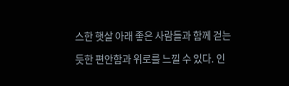스한 햇살 아래 좋은 사람들과 함께 걷는 듯한 편안함과 위로를 느낄 수 있다. 인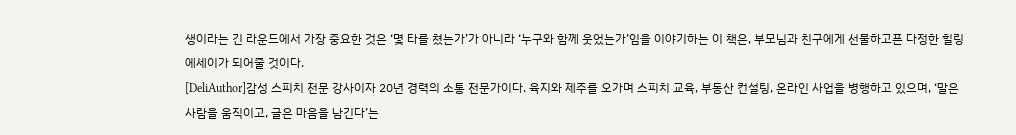생이라는 긴 라운드에서 가장 중요한 것은 ‘몇 타를 쳤는가’가 아니라 ‘누구와 함께 웃었는가’임을 이야기하는 이 책은, 부모님과 친구에게 선물하고픈 다정한 힐링 에세이가 되어줄 것이다.
[DeliAuthor]감성 스피치 전문 강사이자 20년 경력의 소통 전문가이다. 육지와 제주를 오가며 스피치 교육, 부동산 컨설팅, 온라인 사업을 병행하고 있으며, ‘말은 사람을 움직이고, 글은 마음을 남긴다’는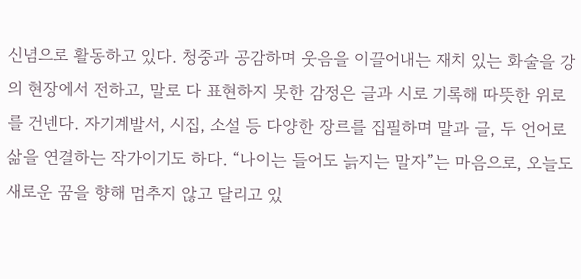신념으로 활동하고 있다. 청중과 공감하며 웃음을 이끌어내는 재치 있는 화술을 강의 현장에서 전하고, 말로 다 표현하지 못한 감정은 글과 시로 기록해 따뜻한 위로를 건넨다. 자기계발서, 시집, 소설 등 다양한 장르를 집필하며 말과 글, 두 언어로 삶을 연결하는 작가이기도 하다. “나이는 들어도 늙지는 말자”는 마음으로, 오늘도 새로운 꿈을 향해 멈추지 않고 달리고 있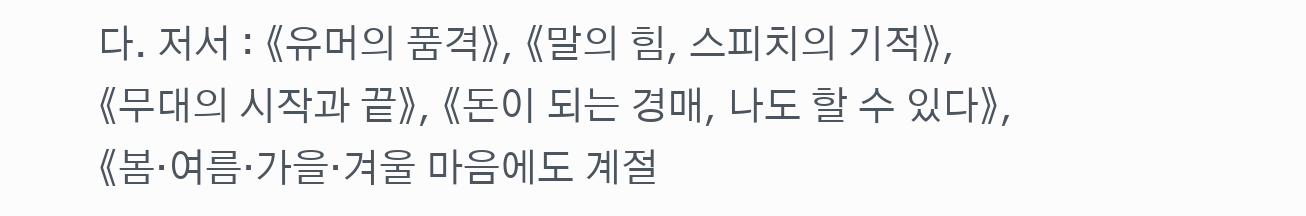다. 저서 : 《유머의 품격》, 《말의 힘, 스피치의 기적》, 《무대의 시작과 끝》, 《돈이 되는 경매, 나도 할 수 있다》, 《봄·여름·가을·겨울 마음에도 계절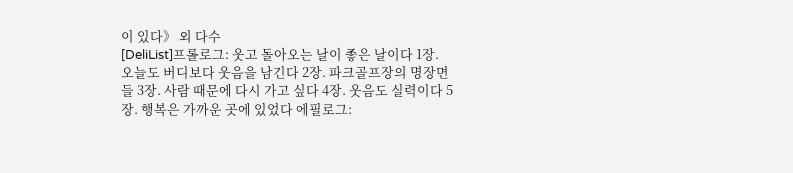이 있다》 외 다수
[DeliList]프롤로그: 웃고 돌아오는 날이 좋은 날이다 1장. 오늘도 버디보다 웃음을 남긴다 2장. 파크골프장의 명장면들 3장. 사람 때문에 다시 가고 싶다 4장. 웃음도 실력이다 5장. 행복은 가까운 곳에 있었다 에필로그: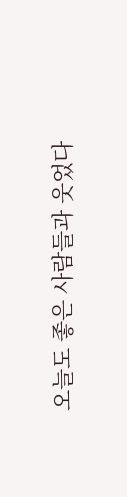오늘도 좋은 사람들과 웃었다